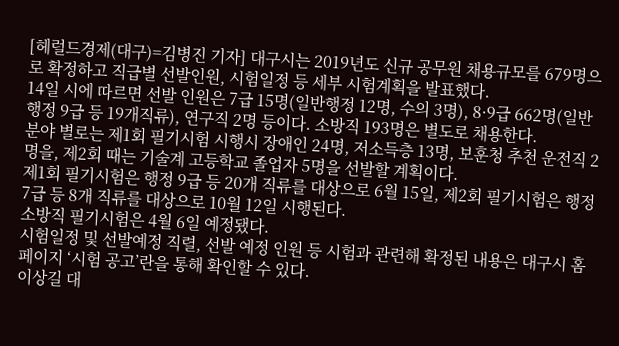[헤럴드경제(대구)=김병진 기자] 대구시는 2019년도 신규 공무원 채용규모를 679명으로 확정하고 직급별 선발인원, 시험일정 등 세부 시험계획을 발표했다.
14일 시에 따르면 선발 인원은 7급 15명(일반행정 12명, 수의 3명), 8·9급 662명(일반행정 9급 등 19개직류), 연구직 2명 등이다. 소방직 193명은 별도로 채용한다.
분야 별로는 제1회 필기시험 시행시 장애인 24명, 저소득층 13명, 보훈청 추천 운전직 2명을, 제2회 때는 기술계 고등학교 졸업자 5명을 선발할 계획이다.
제1회 필기시험은 행정 9급 등 20개 직류를 대상으로 6월 15일, 제2회 필기시험은 행정 7급 등 8개 직류를 대상으로 10월 12일 시행된다.
소방직 필기시험은 4월 6일 예정됐다.
시험일정 및 선발예정 직렬, 선발 예정 인원 등 시험과 관련해 확정된 내용은 대구시 홈페이지 ‘시험 공고’란을 통해 확인할 수 있다.
이상길 대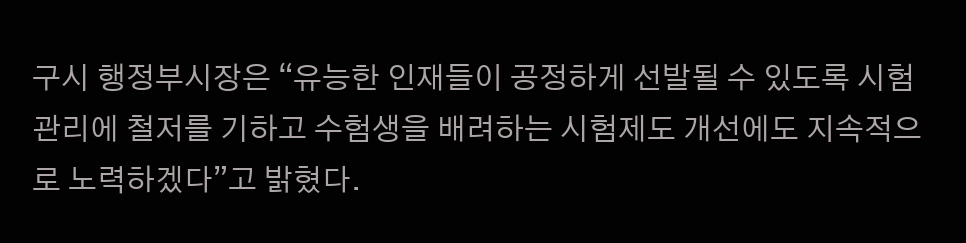구시 행정부시장은 “유능한 인재들이 공정하게 선발될 수 있도록 시험 관리에 철저를 기하고 수험생을 배려하는 시험제도 개선에도 지속적으로 노력하겠다”고 밝혔다.